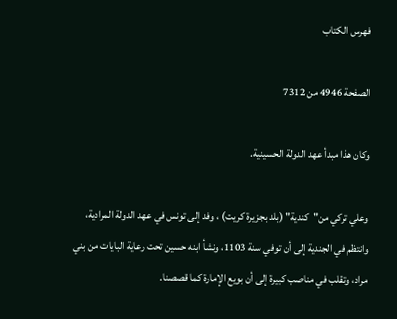فهرس الكتاب

الصفحة 4946 من 7312

وكان هذا مبدأ عهد الدولة الحسينية.

وعلي تركي من"كندية" (بلد بجزيرة كريت) ، وفد إلى تونس في عهد الدولة المرادية، وانتظم في الجندية إلى أن توفي سنة 1103، ونشأ ابنه حسين تحت رعاية البايات من بني مراد، وتقلب في مناصب كبيرة إلى أن بويع الإمارة كما قصصنا.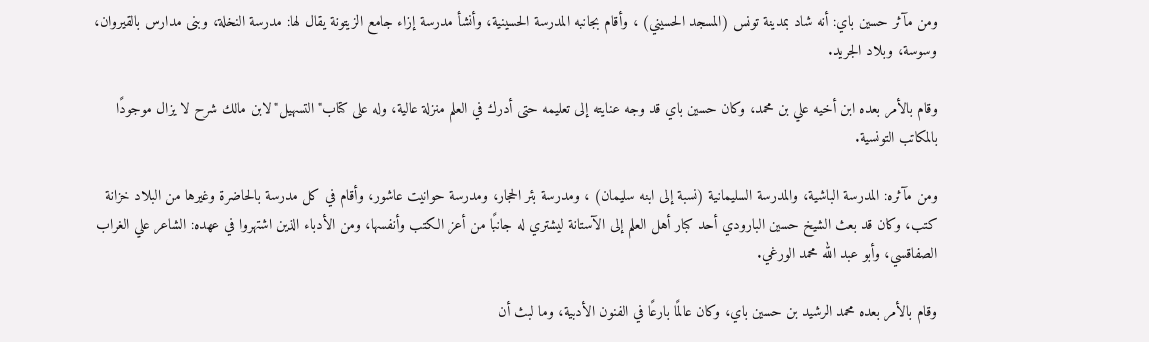ومن مآثر حسين باي: أنه شاد بمدينة تونس (المسجد الحسيني) ، وأقام بجانبه المدرسة الحسينية، وأنشأ مدرسة إزاء جامع الزيتونة يقال لها: مدرسة النخلة، وبنى مدارس بالقيروان، وسوسة، وبلاد الجريد.

وقام بالأمر بعده ابن أخيه علي بن محمد، وكان حسين باي قد وجه عنايته إلى تعليمه حتى أدرك في العلم منزلة عالية، وله على كتاب"التسهيل"لابن مالك شرح لا يزال موجودًا بالمكاتب التونسية.

ومن مآثره: المدرسة الباشية، والمدرسة السليمانية (نسبة إلى ابنه سليمان) ، ومدرسة بئر الحجار، ومدرسة حوانيت عاشور، وأقام في كل مدرسة بالحاضرة وغيرها من البلاد خزانة كتب، وكان قد بعث الشيخ حسين البارودي أحد كبار أهل العلم إلى الآستانة ليشتري له جانبًا من أعز الكتب وأنفسها، ومن الأدباء الذين اشتهروا في عهده: الشاعر علي الغراب الصفاقسي، وأبو عبد الله محمد الورغي.

وقام بالأمر بعده محمد الرشيد بن حسين باي، وكان عالمًا بارعًا في الفنون الأدبية، وما لبث أن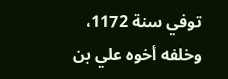توفي سنة 1172، وخلفه أخوه علي بن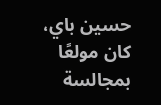حسين باي، كان مولعًا بمجالسة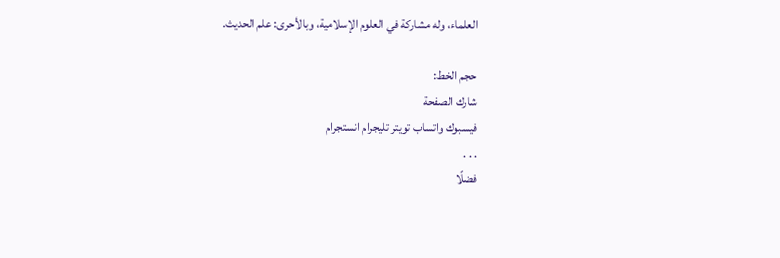العلماء، وله مشاركة في العلوم الإسلامية، وبالأحرى: علم الحديث.

حجم الخط:
شارك الصفحة
فيسبوك واتساب تويتر تليجرام انستجرام
. . .
فضلًا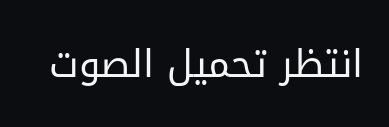انتظر تحميل الصوت